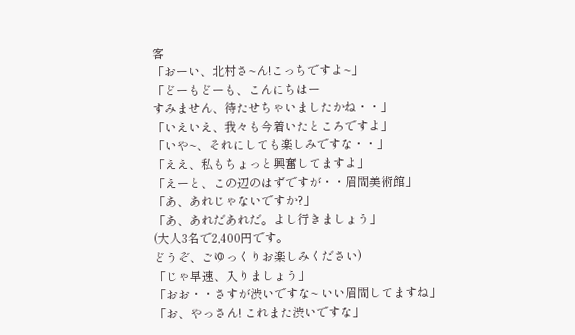客
「おーい、北村さ~ん!こっちですよ~」
「どーもどーも、こんにちはー
すみません、待たせちゃいましたかね・・」
「いえいえ、我々も今着いたところですよ」
「いや~、それにしても楽しみですな・・」
「ええ、私もちょっと興奮してますよ」
「えーと、この辺のはずですが・・眉間美術館」
「あ、あれじゃないですか?」
「あ、あれだあれだ。よし行きましょう」
(大人3名で2,400円です。
どうぞ、ごゆっくりお楽しみください)
「じゃ早速、入りましょう」
「おお・・さすが渋いですな~ いい眉間してますね」
「お、やっさん! これまた渋いですな」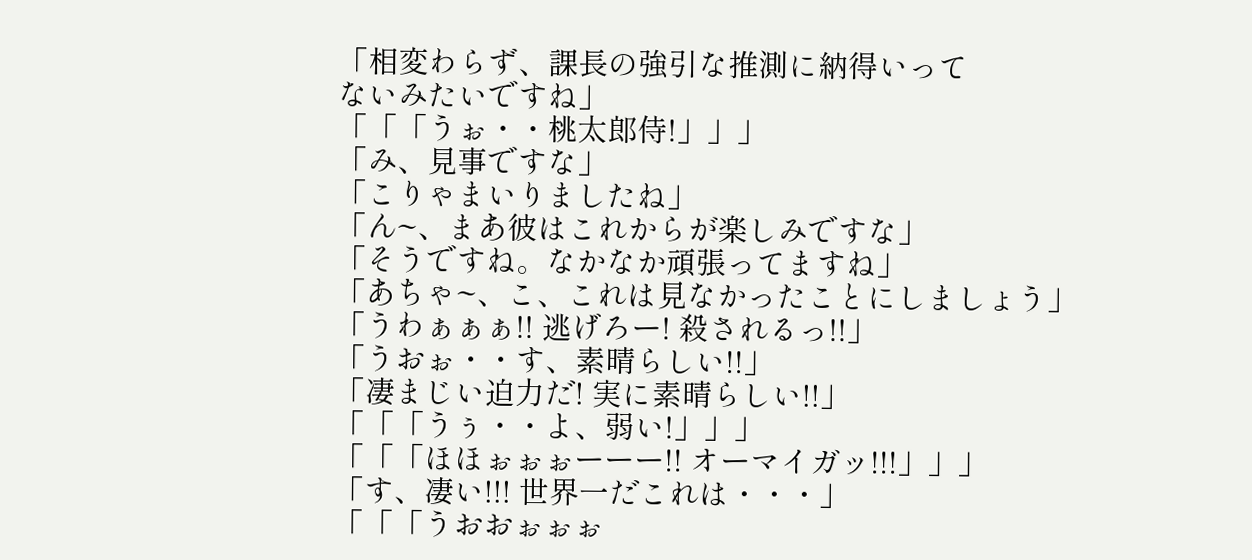「相変わらず、課長の強引な推測に納得いって
ないみたいですね」
「「「うぉ・・桃太郎侍!」」」
「み、見事ですな」
「こりゃまいりましたね」
「ん~、まあ彼はこれからが楽しみですな」
「そうですね。なかなか頑張ってますね」
「あちゃ~、こ、これは見なかったことにしましょう」
「うわぁぁぁ!! 逃げろー! 殺されるっ!!」
「うおぉ・・す、素晴らしい!!」
「凄まじい迫力だ! 実に素晴らしい!!」
「「「うぅ・・よ、弱い!」」」
「「「ほほぉぉぉーーー!! オーマイガッ!!!」」」
「す、凄い!!! 世界一だこれは・・・」
「「「うおおぉぉぉ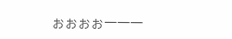ぉぉぉぉーーー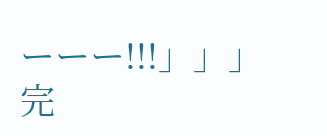ーーー!!!」」」
完